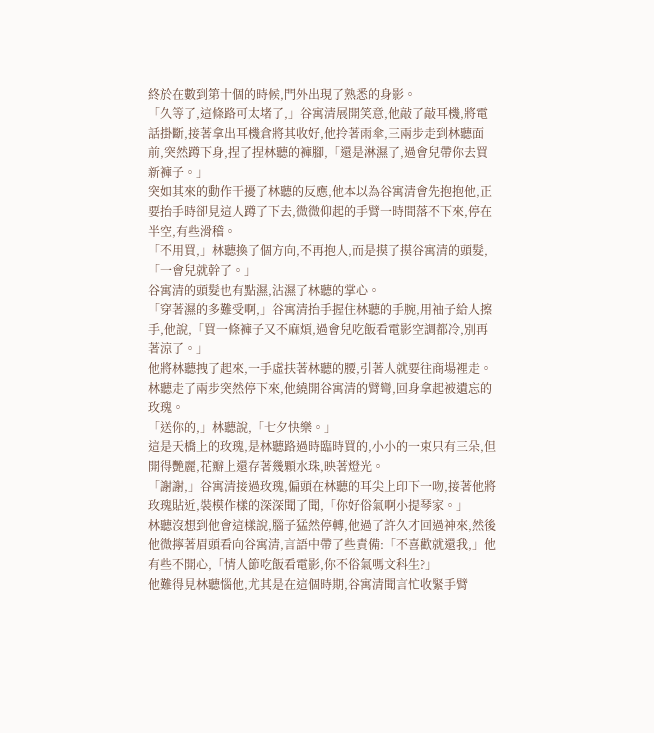終於在數到第十個的時候,門外出現了熟悉的身影。
「久等了,這條路可太堵了,」谷寓清展開笑意,他敲了敲耳機,將電話掛斷,接著拿出耳機倉將其收好,他拎著雨傘,三兩步走到林聽面前,突然蹲下身,捏了捏林聽的褲腳,「還是淋濕了,過會兒帶你去買新褲子。」
突如其來的動作干擾了林聽的反應,他本以為谷寓清會先抱抱他,正要抬手時卻見這人蹲了下去,微微仰起的手臂一時間落不下來,停在半空,有些滑稽。
「不用買,」林聽換了個方向,不再抱人,而是摸了摸谷寓清的頭髮,「一會兒就幹了。」
谷寓清的頭髮也有點濕,沾濕了林聽的掌心。
「穿著濕的多難受啊,」谷寓清抬手握住林聽的手腕,用袖子給人擦手,他說,「買一條褲子又不麻煩,過會兒吃飯看電影空調都冷,別再著涼了。」
他將林聽拽了起來,一手虛扶著林聽的腰,引著人就要往商場裡走。
林聽走了兩步突然停下來,他繞開谷寓清的臂彎,回身拿起被遺忘的玫瑰。
「送你的,」林聽說,「七夕快樂。」
這是天橋上的玫瑰,是林聽路過時臨時買的,小小的一束只有三朵,但開得艷麗,花瓣上還存著幾顆水珠,映著燈光。
「謝謝,」谷寓清接過玫瑰,偏頭在林聽的耳尖上印下一吻,接著他將玫瑰貼近,裝模作樣的深深聞了聞,「你好俗氣啊小提琴家。」
林聽沒想到他會這樣說,腦子猛然停轉,他過了許久才回過神來,然後他微擰著眉頭看向谷寓清,言語中帶了些責備:「不喜歡就還我,」他有些不開心,「情人節吃飯看電影,你不俗氣嗎文科生?」
他難得見林聽惱他,尤其是在這個時期,谷寓清聞言忙收緊手臂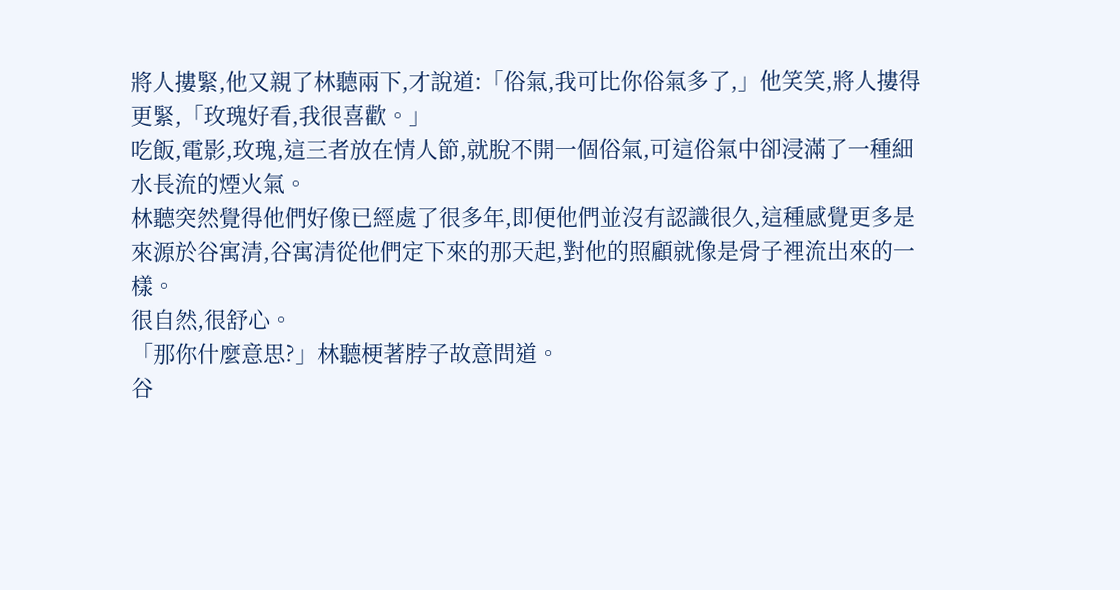將人摟緊,他又親了林聽兩下,才說道:「俗氣,我可比你俗氣多了,」他笑笑,將人摟得更緊,「玫瑰好看,我很喜歡。」
吃飯,電影,玫瑰,這三者放在情人節,就脫不開一個俗氣,可這俗氣中卻浸滿了一種細水長流的煙火氣。
林聽突然覺得他們好像已經處了很多年,即便他們並沒有認識很久,這種感覺更多是來源於谷寓清,谷寓清從他們定下來的那天起,對他的照顧就像是骨子裡流出來的一樣。
很自然,很舒心。
「那你什麼意思?」林聽梗著脖子故意問道。
谷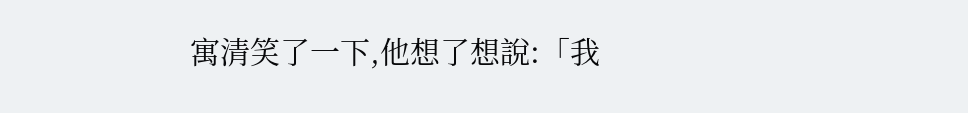寓清笑了一下,他想了想說:「我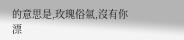的意思是,玫瑰俗氣,沒有你漂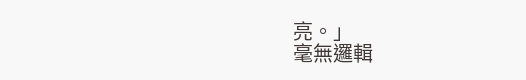亮。」
毫無邏輯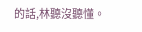的話,林聽沒聽懂。